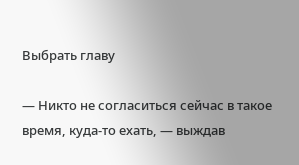Выбрать главу

— Никто не согласиться сейчас в такое время, куда-то ехать, — выждав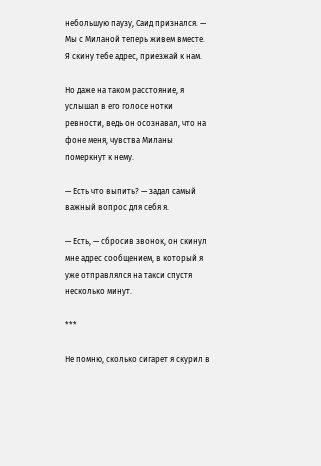небольшую паузу, Саид признался. — Мы с Миланой теперь живем вместе. Я скину тебе адрес, приезжай к нам.

Но даже на таком расстояние, я услышал в его голосе нотки ревности, ведь он осознавал, что на фоне меня, чувства Миланы померкнут к нему.

— Есть что выпить? — задал самый важный вопрос для себя я.

— Есть, — сбросив звонок, он скинул мне адрес сообщением, в который я уже отправлялся на такси спустя несколько минут.

***

Не помню, сколько сигарет я скурил в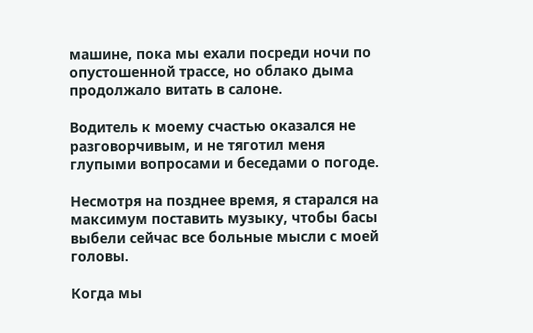машине, пока мы ехали посреди ночи по опустошенной трассе, но облако дыма продолжало витать в салоне.

Водитель к моему счастью оказался не разговорчивым, и не тяготил меня глупыми вопросами и беседами о погоде.

Несмотря на позднее время, я старался на максимум поставить музыку, чтобы басы выбели сейчас все больные мысли с моей головы.

Когда мы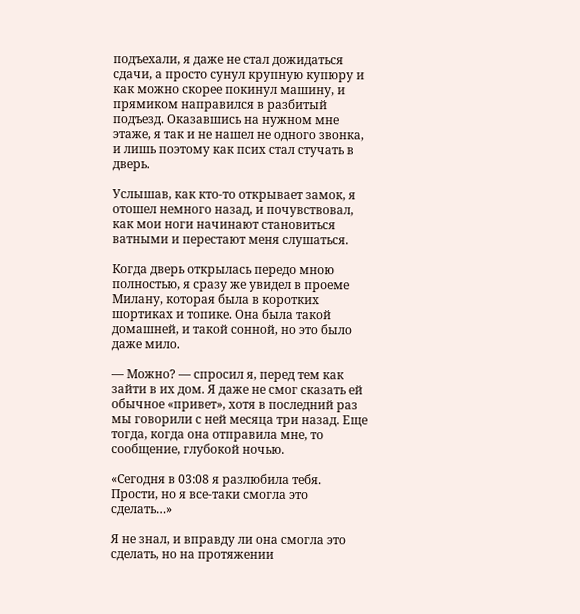подъехали, я даже не стал дожидаться сдачи, а просто сунул крупную купюру и как можно скорее покинул машину, и прямиком направился в разбитый подъезд. Оказавшись на нужном мне этаже, я так и не нашел не одного звонка, и лишь поэтому как псих стал стучать в дверь.

Услышав, как кто-то открывает замок, я отошел немного назад, и почувствовал, как мои ноги начинают становиться ватными и перестают меня слушаться.

Когда дверь открылась передо мною полностью, я сразу же увидел в проеме Милану, которая была в коротких шортиках и топике. Она была такой домашней, и такой сонной, но это было даже мило.

— Можно? — спросил я, перед тем как зайти в их дом. Я даже не смог сказать ей обычное «привет», хотя в последний раз мы говорили с ней месяца три назад. Еще тогда, когда она отправила мне, то сообщение, глубокой ночью.

«Сегодня в 03:08 я разлюбила тебя. Прости, но я все-таки смогла это сделать…»

Я не знал, и вправду ли она смогла это сделать, но на протяжении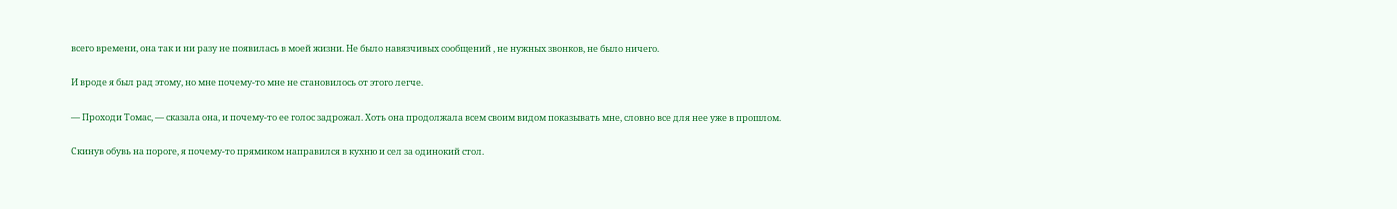всего времени, она так и ни разу не появилась в моей жизни. Не было навязчивых сообщений , не нужных звонков, не было ничего.

И вроде я был рад этому, но мне почему-то мне не становилось от этого легче.

— Проходи Томас, — сказала она, и почему-то ее голос задрожал. Хоть она продолжала всем своим видом показывать мне, словно все для нее уже в прошлом.

Скинув обувь на пороге, я почему-то прямиком направился в кухню и сел за одинокий стол.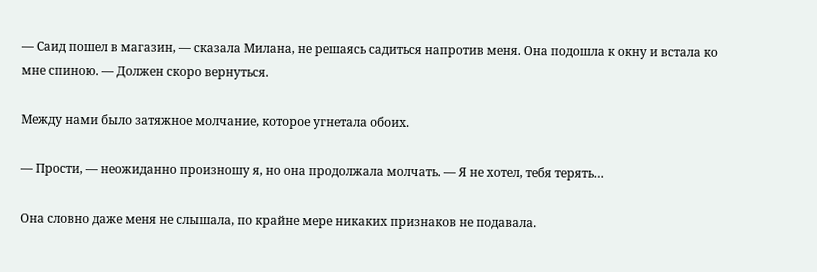— Саид пошел в магазин, — сказала Милана, не решаясь садиться напротив меня. Она подошла к окну и встала ко мне спиною. — Должен скоро вернуться.

Между нами было затяжное молчание, которое угнетала обоих.

— Прости, — неожиданно произношу я, но она продолжала молчать. — Я не хотел, тебя терять…

Она словно даже меня не слышала, по крайне мере никаких признаков не подавала.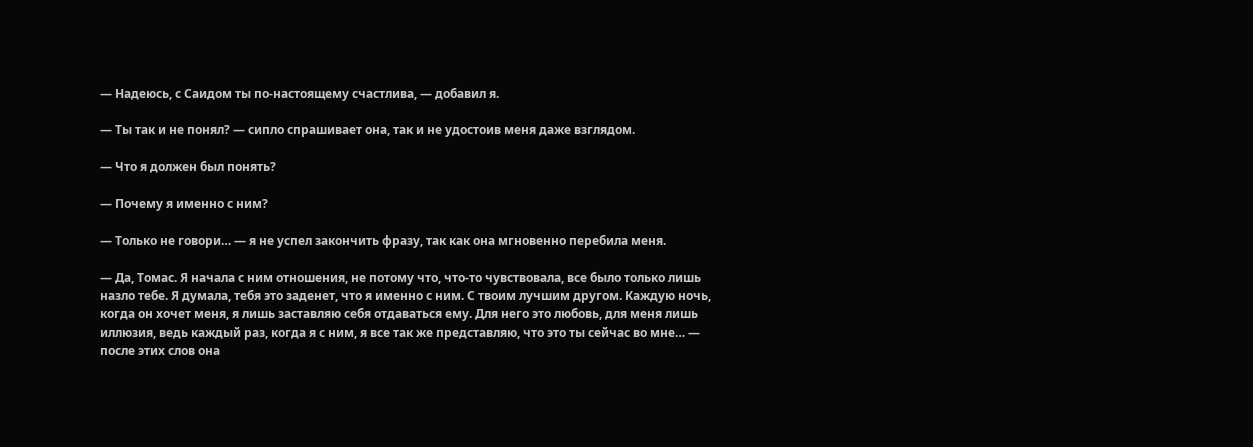— Надеюсь, с Саидом ты по-настоящему счастлива, — добавил я.

— Ты так и не понял? — сипло спрашивает она, так и не удостоив меня даже взглядом.

— Что я должен был понять?

— Почему я именно с ним?

— Только не говори… — я не успел закончить фразу, так как она мгновенно перебила меня.

— Да, Томас. Я начала с ним отношения, не потому что, что-то чувствовала, все было только лишь назло тебе. Я думала, тебя это заденет, что я именно с ним. С твоим лучшим другом. Каждую ночь, когда он хочет меня, я лишь заставляю себя отдаваться ему. Для него это любовь, для меня лишь иллюзия, ведь каждый раз, когда я с ним, я все так же представляю, что это ты сейчас во мне… — после этих слов она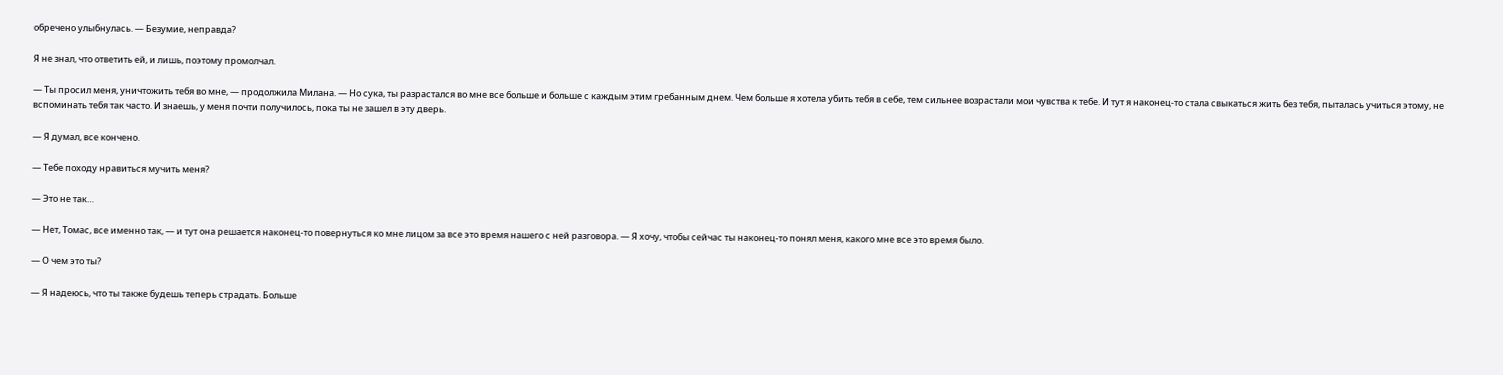обречено улыбнулась. — Безумие, неправда?

Я не знал, что ответить ей, и лишь, поэтому промолчал.

— Ты просил меня, уничтожить тебя во мне, — продолжила Милана. — Но сука, ты разрастался во мне все больше и больше с каждым этим гребанным днем. Чем больше я хотела убить тебя в себе, тем сильнее возрастали мои чувства к тебе. И тут я наконец-то стала свыкаться жить без тебя, пыталась учиться этому, не вспоминать тебя так часто. И знаешь, у меня почти получилось, пока ты не зашел в эту дверь.

— Я думал, все кончено.

— Тебе походу нравиться мучить меня?

— Это не так…

— Нет, Томас, все именно так, — и тут она решается наконец-то повернуться ко мне лицом за все это время нашего с ней разговора. — Я хочу, чтобы сейчас ты наконец-то понял меня, какого мне все это время было.

— О чем это ты?

— Я надеюсь, что ты также будешь теперь страдать. Больше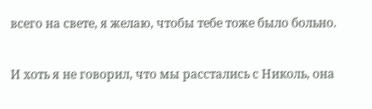всего на свете, я желаю, чтобы тебе тоже было больно.

И хоть я не говорил, что мы расстались с Николь, она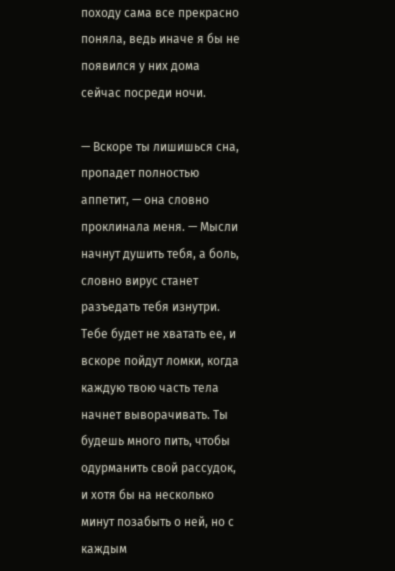походу сама все прекрасно поняла, ведь иначе я бы не появился у них дома сейчас посреди ночи.

— Вскоре ты лишишься сна, пропадет полностью аппетит, — она словно проклинала меня. — Мысли начнут душить тебя, а боль, словно вирус станет разъедать тебя изнутри. Тебе будет не хватать ее, и вскоре пойдут ломки, когда каждую твою часть тела начнет выворачивать. Ты будешь много пить, чтобы одурманить свой рассудок, и хотя бы на несколько минут позабыть о ней, но с каждым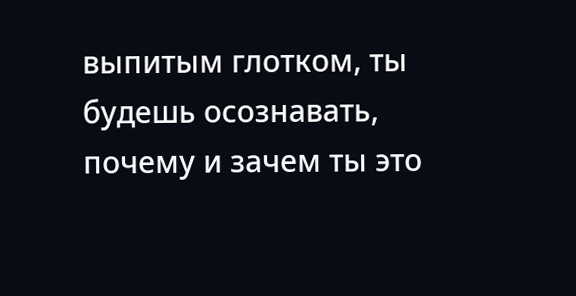выпитым глотком, ты будешь осознавать, почему и зачем ты это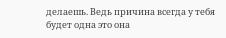делаешь. Ведь причина всегда у тебя будет одна это она